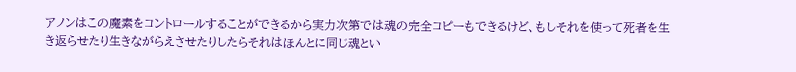アノンはこの魔素をコントロールすることができるから実力次第では魂の完全コピーもできるけど、もしそれを使って死者を生き返らせたり生きながらえさせたりしたらそれはほんとに同じ魂とい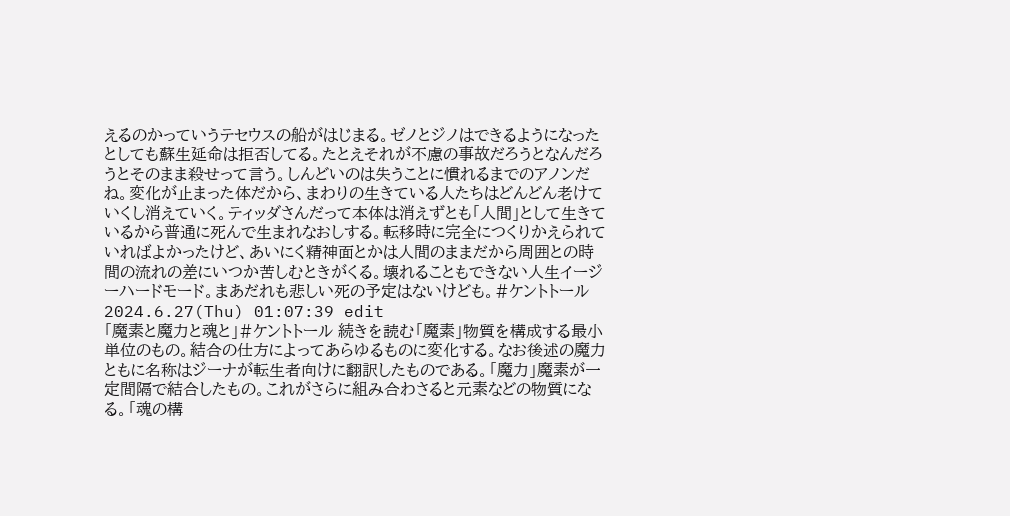えるのかっていうテセウスの船がはじまる。ゼノとジノはできるようになったとしても蘇生延命は拒否してる。たとえそれが不慮の事故だろうとなんだろうとそのまま殺せって言う。しんどいのは失うことに慣れるまでのアノンだね。変化が止まった体だから、まわりの生きている人たちはどんどん老けていくし消えていく。ティッダさんだって本体は消えずとも「人間」として生きているから普通に死んで生まれなおしする。転移時に完全につくりかえられていればよかったけど、あいにく精神面とかは人間のままだから周囲との時間の流れの差にいつか苦しむときがくる。壊れることもできない人生イージーハードモード。まあだれも悲しい死の予定はないけども。#ケントトール 2024.6.27(Thu) 01:07:39 edit
「魔素と魔力と魂と」#ケントトール 続きを読む「魔素」物質を構成する最小単位のもの。結合の仕方によってあらゆるものに変化する。なお後述の魔力ともに名称はジーナが転生者向けに翻訳したものである。「魔力」魔素が一定間隔で結合したもの。これがさらに組み合わさると元素などの物質になる。「魂の構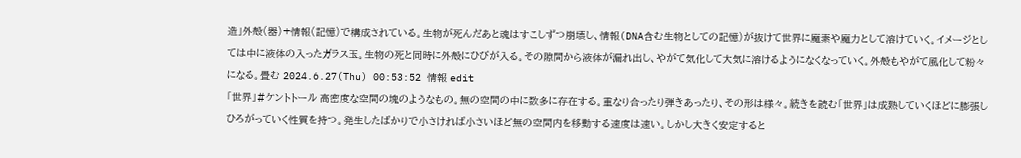造」外殻(器)+情報(記憶)で構成されている。生物が死んだあと魂はすこしずつ崩壊し、情報(DNA含む生物としての記憶)が抜けて世界に魔素や魔力として溶けていく。イメージとしては中に液体の入ったガラス玉。生物の死と同時に外殻にひびが入る。その隙間から液体が漏れ出し、やがて気化して大気に溶けるようになくなっていく。外殻もやがて風化して粉々になる。畳む 2024.6.27(Thu) 00:53:52 情報 edit
「世界」#ケントトール 高密度な空間の塊のようなもの。無の空間の中に数多に存在する。重なり合ったり弾きあったり、その形は様々。続きを読む「世界」は成熟していくほどに膨張しひろがっていく性質を持つ。発生したばかりで小さければ小さいほど無の空間内を移動する速度は速い。しかし大きく安定すると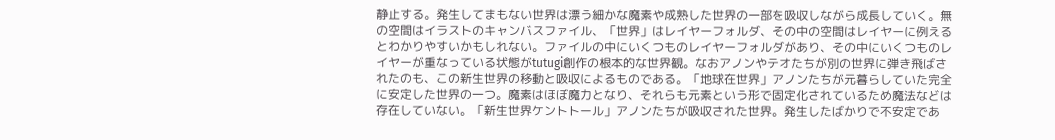静止する。発生してまもない世界は漂う細かな魔素や成熟した世界の一部を吸収しながら成長していく。無の空間はイラストのキャンバスファイル、「世界」はレイヤーフォルダ、その中の空間はレイヤーに例えるとわかりやすいかもしれない。ファイルの中にいくつものレイヤーフォルダがあり、その中にいくつものレイヤーが重なっている状態がtutugi創作の根本的な世界観。なおアノンやテオたちが別の世界に弾き飛ばされたのも、この新生世界の移動と吸収によるものである。「地球在世界」アノンたちが元暮らしていた完全に安定した世界の一つ。魔素はほぼ魔力となり、それらも元素という形で固定化されているため魔法などは存在していない。「新生世界ケントトール」アノンたちが吸収された世界。発生したばかりで不安定であ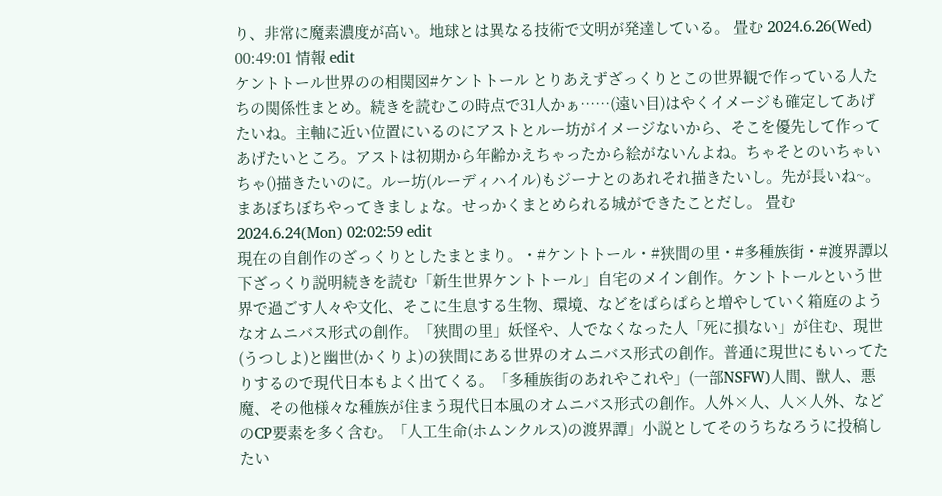り、非常に魔素濃度が高い。地球とは異なる技術で文明が発達している。 畳む 2024.6.26(Wed) 00:49:01 情報 edit
ケントトール世界のの相関図#ケントトール とりあえずざっくりとこの世界観で作っている人たちの関係性まとめ。続きを読むこの時点で31人かぁ……(遠い目)はやくイメージも確定してあげたいね。主軸に近い位置にいるのにアストとルー坊がイメージないから、そこを優先して作ってあげたいところ。アストは初期から年齢かえちゃったから絵がないんよね。ちゃそとのいちゃいちゃ()描きたいのに。ルー坊(ルーディハイル)もジーナとのあれそれ描きたいし。先が長いね~。まあぼちぼちやってきましょな。せっかくまとめられる城ができたことだし。 畳む 2024.6.24(Mon) 02:02:59 edit
現在の自創作のざっくりとしたまとまり。・#ケントトール・#狭間の里・#多種族街・#渡界譚以下ざっくり説明続きを読む「新生世界ケントトール」自宅のメイン創作。ケントトールという世界で過ごす人々や文化、そこに生息する生物、環境、などをぱらぱらと増やしていく箱庭のようなオムニバス形式の創作。「狭間の里」妖怪や、人でなくなった人「死に損ない」が住む、現世(うつしよ)と幽世(かくりよ)の狭間にある世界のオムニバス形式の創作。普通に現世にもいってたりするので現代日本もよく出てくる。「多種族街のあれやこれや」(一部NSFW)人間、獣人、悪魔、その他様々な種族が住まう現代日本風のオムニバス形式の創作。人外×人、人×人外、などのCP要素を多く含む。「人工生命(ホムンクルス)の渡界譚」小説としてそのうちなろうに投稿したい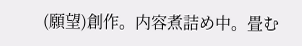(願望)創作。内容煮詰め中。畳む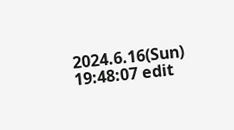2024.6.16(Sun) 19:48:07 edit